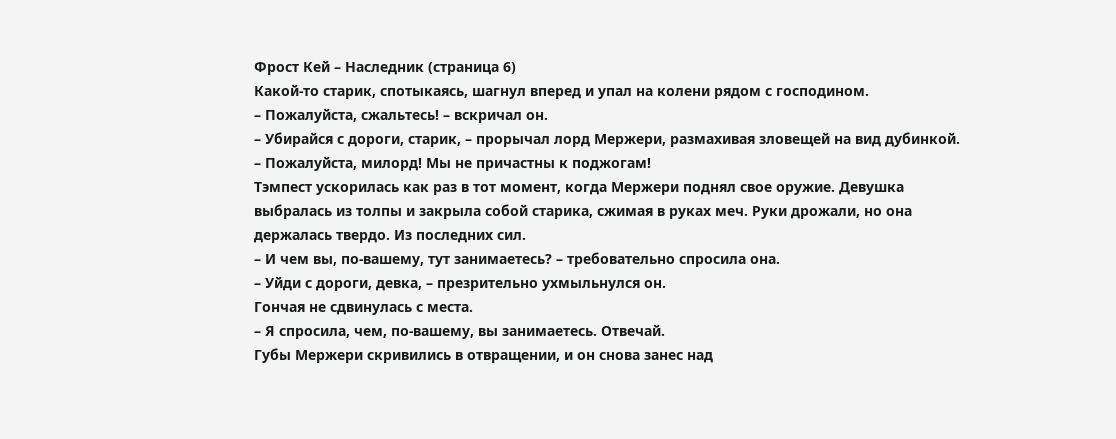Фрост Кей – Наследник (страница 6)
Какой-то старик, спотыкаясь, шагнул вперед и упал на колени рядом с господином.
– Пожалуйста, сжальтесь! – вскричал он.
– Убирайся с дороги, старик, – прорычал лорд Мержери, размахивая зловещей на вид дубинкой.
– Пожалуйста, милорд! Мы не причастны к поджогам!
Тэмпест ускорилась как раз в тот момент, когда Мержери поднял свое оружие. Девушка выбралась из толпы и закрыла собой старика, сжимая в руках меч. Руки дрожали, но она держалась твердо. Из последних сил.
– И чем вы, по-вашему, тут занимаетесь? – требовательно спросила она.
– Уйди с дороги, девка, – презрительно ухмыльнулся он.
Гончая не сдвинулась с места.
– Я спросила, чем, по-вашему, вы занимаетесь. Отвечай.
Губы Мержери скривились в отвращении, и он снова занес над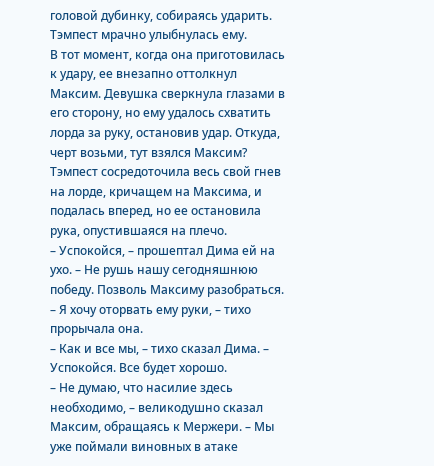головой дубинку, собираясь ударить. Тэмпест мрачно улыбнулась ему.
В тот момент, когда она приготовилась к удару, ее внезапно оттолкнул Максим. Девушка сверкнула глазами в его сторону, но ему удалось схватить лорда за руку, остановив удар. Откуда, черт возьми, тут взялся Максим?
Тэмпест сосредоточила весь свой гнев на лорде, кричащем на Максима, и подалась вперед, но ее остановила рука, опустившаяся на плечо.
– Успокойся, – прошептал Дима ей на ухо. – Не рушь нашу сегодняшнюю победу. Позволь Максиму разобраться.
– Я хочу оторвать ему руки, – тихо прорычала она.
– Как и все мы, – тихо сказал Дима. – Успокойся. Все будет хорошо.
– Не думаю, что насилие здесь необходимо, – великодушно сказал Максим, обращаясь к Мержери. – Мы уже поймали виновных в атаке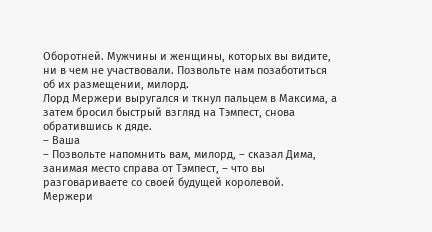Оборотней. Мужчины и женщины, которых вы видите, ни в чем не участвовали. Позвольте нам позаботиться об их размещении, милорд.
Лорд Мержери выругался и ткнул пальцем в Максима, а затем бросил быстрый взгляд на Тэмпест, снова обратившись к дяде.
– Ваша
– Позвольте напомнить вам, милорд, – сказал Дима, занимая место справа от Тэмпест, – что вы разговариваете со своей будущей королевой.
Мержери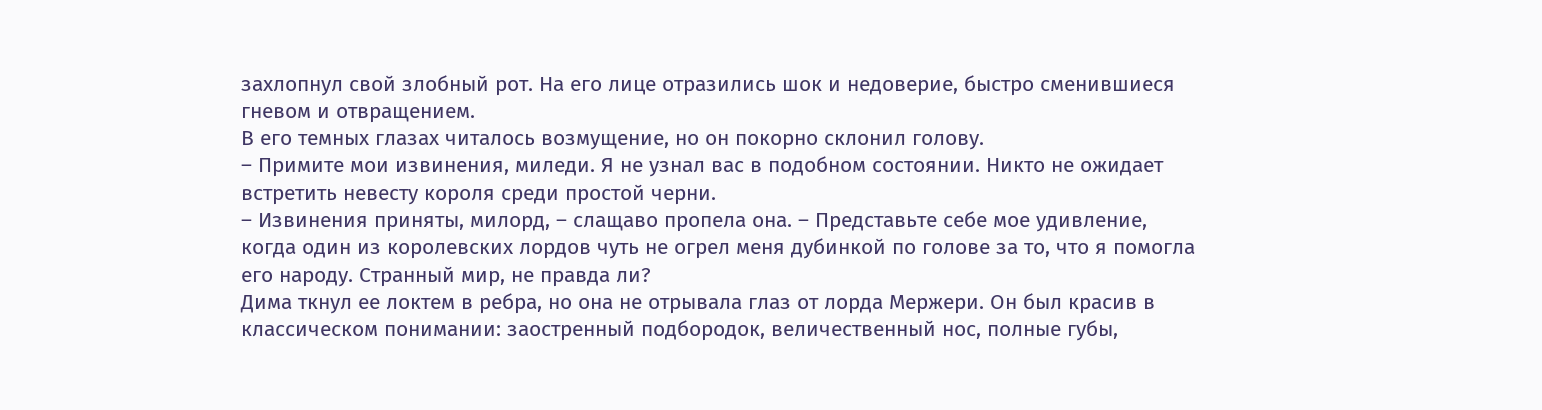захлопнул свой злобный рот. На его лице отразились шок и недоверие, быстро сменившиеся гневом и отвращением.
В его темных глазах читалось возмущение, но он покорно склонил голову.
– Примите мои извинения, миледи. Я не узнал вас в подобном состоянии. Никто не ожидает встретить невесту короля среди простой черни.
– Извинения приняты, милорд, – слащаво пропела она. – Представьте себе мое удивление, когда один из королевских лордов чуть не огрел меня дубинкой по голове за то, что я помогла его народу. Странный мир, не правда ли?
Дима ткнул ее локтем в ребра, но она не отрывала глаз от лорда Мержери. Он был красив в классическом понимании: заостренный подбородок, величественный нос, полные губы,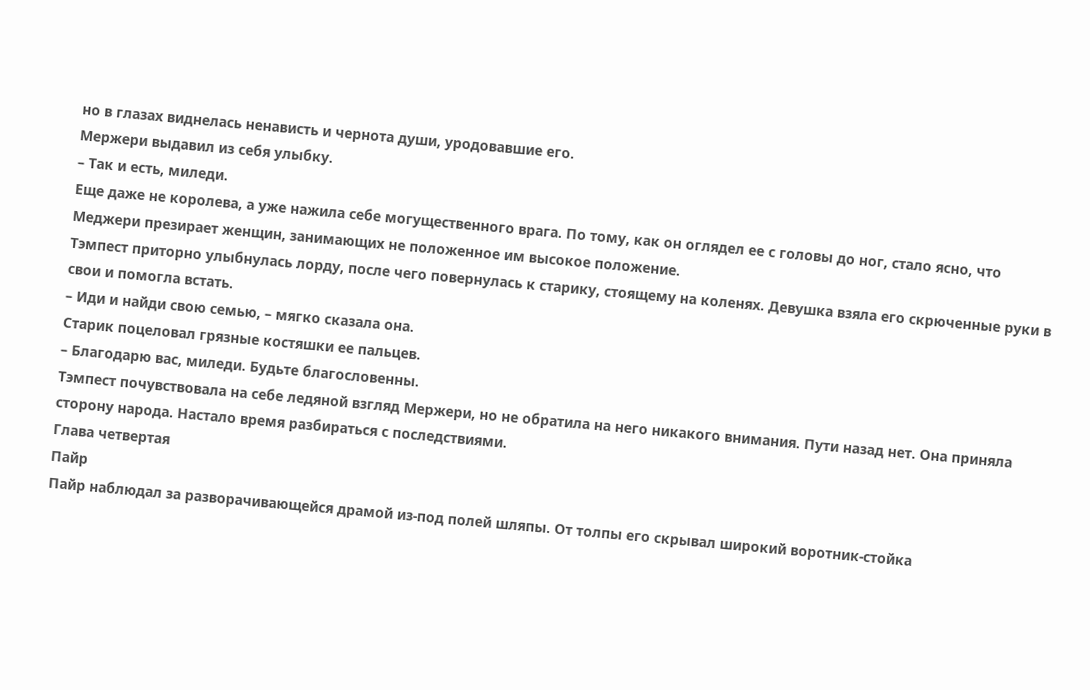но в глазах виднелась ненависть и чернота души, уродовавшие его.
Мержери выдавил из себя улыбку.
– Так и есть, миледи.
Еще даже не королева, а уже нажила себе могущественного врага. По тому, как он оглядел ее с головы до ног, стало ясно, что Меджери презирает женщин, занимающих не положенное им высокое положение.
Тэмпест приторно улыбнулась лорду, после чего повернулась к старику, стоящему на коленях. Девушка взяла его скрюченные руки в свои и помогла встать.
– Иди и найди свою семью, – мягко сказала она.
Старик поцеловал грязные костяшки ее пальцев.
– Благодарю вас, миледи. Будьте благословенны.
Тэмпест почувствовала на себе ледяной взгляд Мержери, но не обратила на него никакого внимания. Пути назад нет. Она приняла сторону народа. Настало время разбираться с последствиями.
Глава четвертая
Пайр
Пайр наблюдал за разворачивающейся драмой из-под полей шляпы. От толпы его скрывал широкий воротник-стойка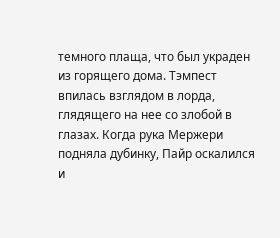темного плаща, что был украден из горящего дома. Тэмпест впилась взглядом в лорда, глядящего на нее со злобой в глазах. Когда рука Мержери подняла дубинку, Пайр оскалился и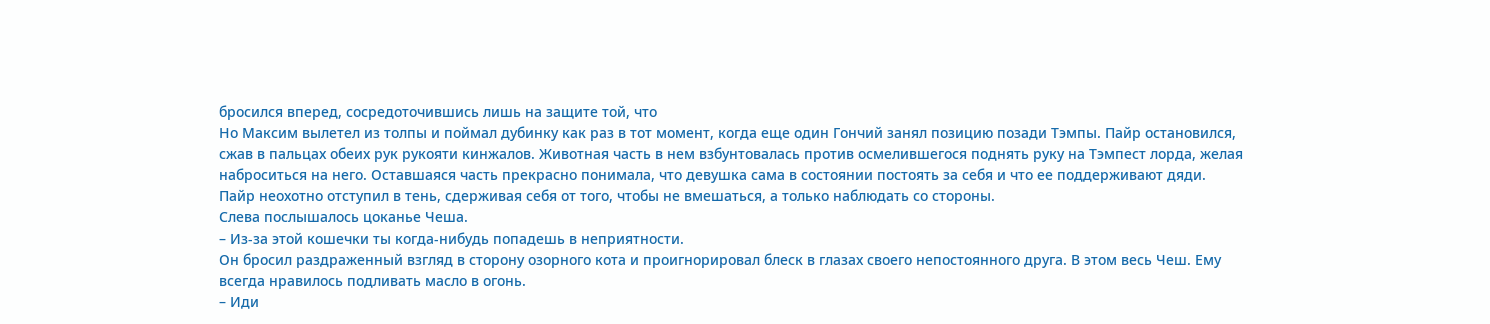бросился вперед, сосредоточившись лишь на защите той, что
Но Максим вылетел из толпы и поймал дубинку как раз в тот момент, когда еще один Гончий занял позицию позади Тэмпы. Пайр остановился, сжав в пальцах обеих рук рукояти кинжалов. Животная часть в нем взбунтовалась против осмелившегося поднять руку на Тэмпест лорда, желая наброситься на него. Оставшаяся часть прекрасно понимала, что девушка сама в состоянии постоять за себя и что ее поддерживают дяди.
Пайр неохотно отступил в тень, сдерживая себя от того, чтобы не вмешаться, а только наблюдать со стороны.
Слева послышалось цоканье Чеша.
– Из-за этой кошечки ты когда-нибудь попадешь в неприятности.
Он бросил раздраженный взгляд в сторону озорного кота и проигнорировал блеск в глазах своего непостоянного друга. В этом весь Чеш. Ему всегда нравилось подливать масло в огонь.
– Иди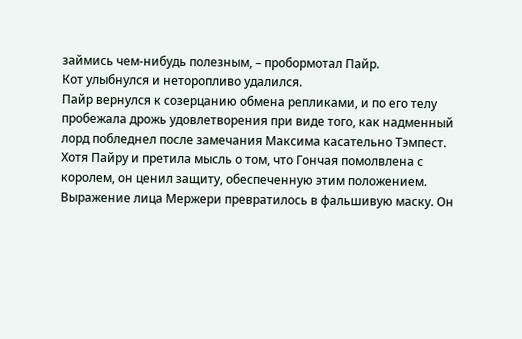займись чем-нибудь полезным, – пробормотал Пайр.
Кот улыбнулся и неторопливо удалился.
Пайр вернулся к созерцанию обмена репликами, и по его телу пробежала дрожь удовлетворения при виде того, как надменный лорд побледнел после замечания Максима касательно Тэмпест. Хотя Пайру и претила мысль о том, что Гончая помолвлена с королем, он ценил защиту, обеспеченную этим положением.
Выражение лица Мержери превратилось в фальшивую маску. Он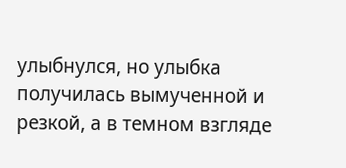улыбнулся, но улыбка получилась вымученной и резкой, а в темном взгляде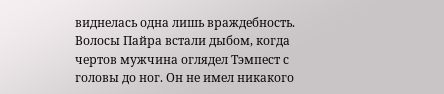виднелась одна лишь враждебность. Волосы Пайра встали дыбом, когда чертов мужчина оглядел Тэмпест с головы до ног. Он не имел никакого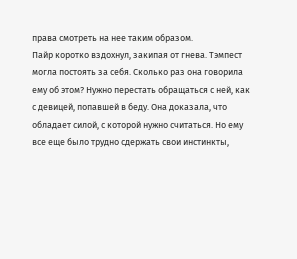права смотреть на нее таким образом.
Пайр коротко вздохнул, закипая от гнева. Тэмпест могла постоять за себя. Сколько раз она говорила ему об этом? Нужно перестать обращаться с ней, как с девицей, попавшей в беду. Она доказала, что обладает силой, с которой нужно считаться. Но ему все еще было трудно сдержать свои инстинкты,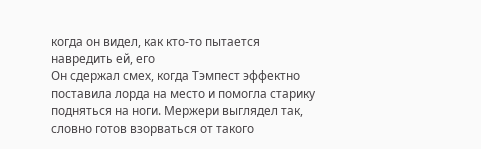когда он видел, как кто-то пытается навредить ей, его
Он сдержал смех, когда Тэмпест эффектно поставила лорда на место и помогла старику подняться на ноги. Мержери выглядел так, словно готов взорваться от такого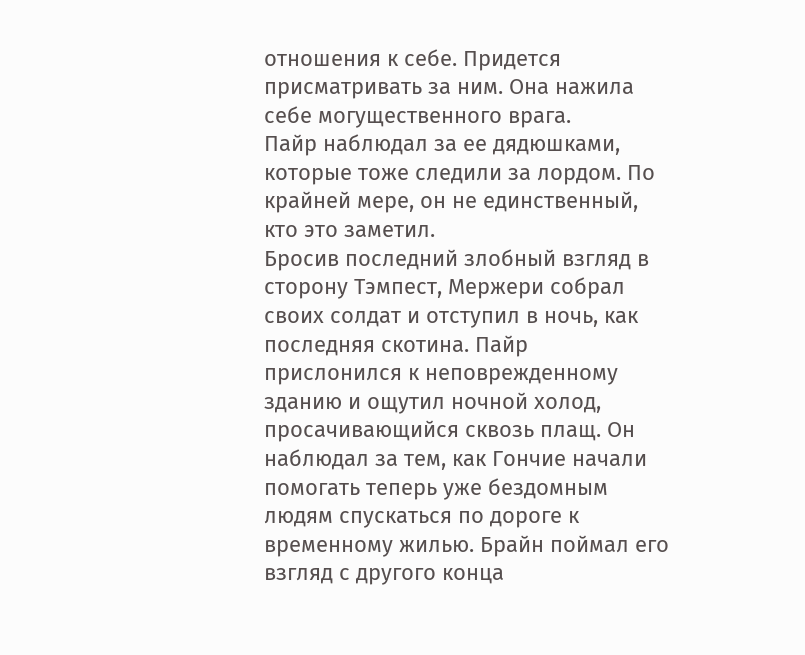отношения к себе. Придется присматривать за ним. Она нажила себе могущественного врага.
Пайр наблюдал за ее дядюшками, которые тоже следили за лордом. По крайней мере, он не единственный, кто это заметил.
Бросив последний злобный взгляд в сторону Тэмпест, Мержери собрал своих солдат и отступил в ночь, как последняя скотина. Пайр прислонился к неповрежденному зданию и ощутил ночной холод, просачивающийся сквозь плащ. Он наблюдал за тем, как Гончие начали помогать теперь уже бездомным людям спускаться по дороге к временному жилью. Брайн поймал его взгляд с другого конца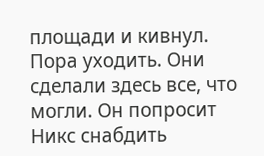площади и кивнул. Пора уходить. Они сделали здесь все, что могли. Он попросит Никс снабдить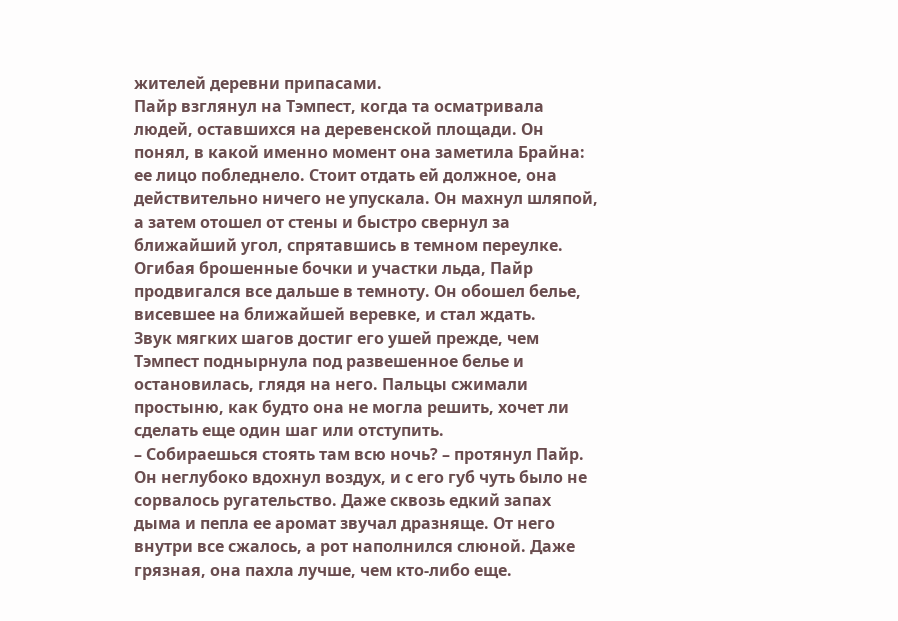жителей деревни припасами.
Пайр взглянул на Тэмпест, когда та осматривала людей, оставшихся на деревенской площади. Он понял, в какой именно момент она заметила Брайна: ее лицо побледнело. Стоит отдать ей должное, она действительно ничего не упускала. Он махнул шляпой, а затем отошел от стены и быстро свернул за ближайший угол, спрятавшись в темном переулке. Огибая брошенные бочки и участки льда, Пайр продвигался все дальше в темноту. Он обошел белье, висевшее на ближайшей веревке, и стал ждать.
Звук мягких шагов достиг его ушей прежде, чем Тэмпест поднырнула под развешенное белье и остановилась, глядя на него. Пальцы сжимали простыню, как будто она не могла решить, хочет ли сделать еще один шаг или отступить.
– Собираешься стоять там всю ночь? – протянул Пайр. Он неглубоко вдохнул воздух, и с его губ чуть было не сорвалось ругательство. Даже сквозь едкий запах дыма и пепла ее аромат звучал дразняще. От него внутри все сжалось, а рот наполнился слюной. Даже грязная, она пахла лучше, чем кто-либо еще.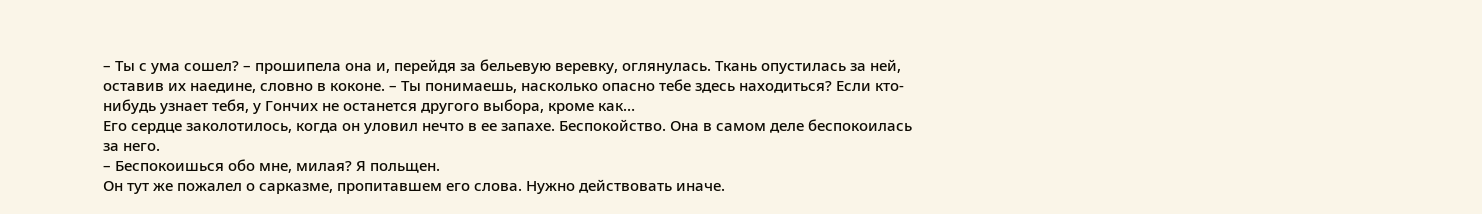– Ты с ума сошел? – прошипела она и, перейдя за бельевую веревку, оглянулась. Ткань опустилась за ней, оставив их наедине, словно в коконе. – Ты понимаешь, насколько опасно тебе здесь находиться? Если кто-нибудь узнает тебя, у Гончих не останется другого выбора, кроме как…
Его сердце заколотилось, когда он уловил нечто в ее запахе. Беспокойство. Она в самом деле беспокоилась за него.
– Беспокоишься обо мне, милая? Я польщен.
Он тут же пожалел о сарказме, пропитавшем его слова. Нужно действовать иначе.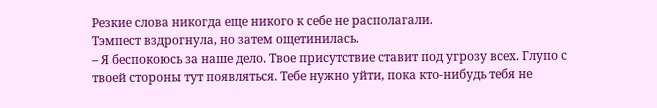Резкие слова никогда еще никого к себе не располагали.
Тэмпест вздрогнула, но затем ощетинилась.
– Я беспокоюсь за наше дело. Твое присутствие ставит под угрозу всех. Глупо с твоей стороны тут появляться. Тебе нужно уйти, пока кто-нибудь тебя не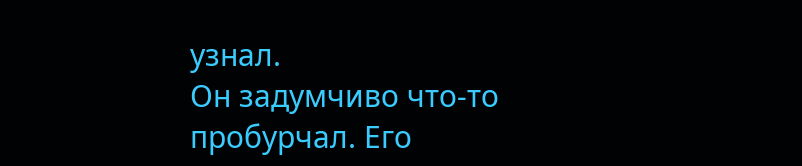узнал.
Он задумчиво что-то пробурчал. Его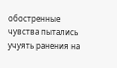обостренные чувства пытались учуять ранения на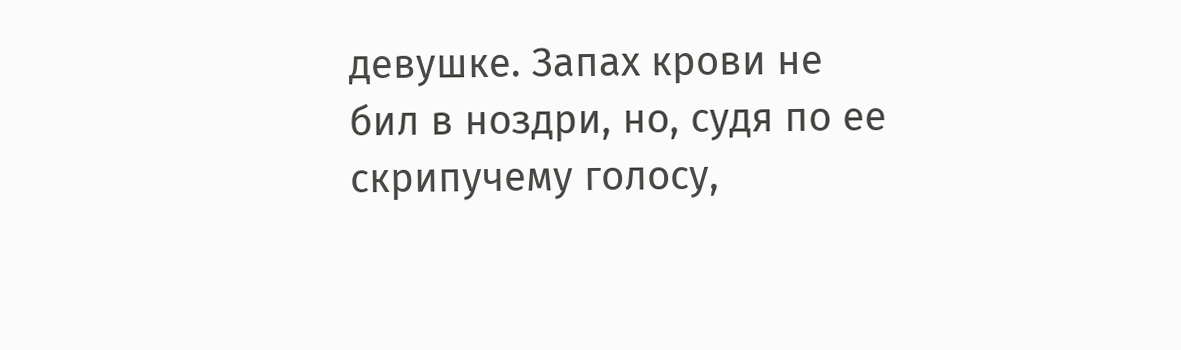девушке. Запах крови не бил в ноздри, но, судя по ее скрипучему голосу,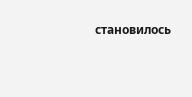становилось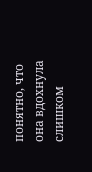понятно, что она вдохнула слишком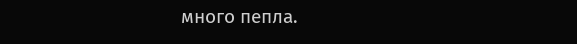много пепла.